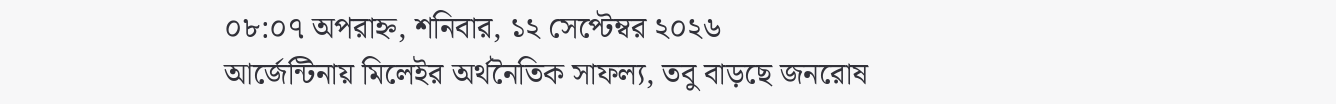০৮:০৭ অপরাহ্ন, শনিবার, ১২ সেপ্টেম্বর ২০২৬
আর্জেন্টিনায় মিলেইর অর্থনৈতিক সাফল্য, তবু বাড়ছে জনরোষ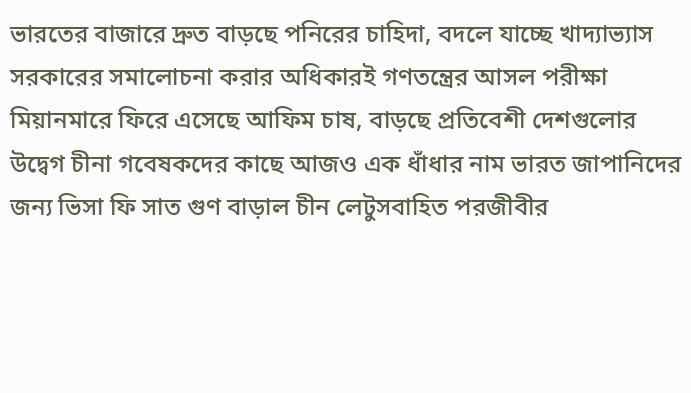ভারতের বাজারে দ্রুত বাড়ছে পনিরের চাহিদা, বদলে যাচ্ছে খাদ্যাভ্যাস সরকারের সমালোচনা করার অধিকারই গণতন্ত্রের আসল পরীক্ষা মিয়ানমারে ফিরে এসেছে আফিম চাষ, বাড়ছে প্রতিবেশী দেশগুলোর উদ্বেগ চীনা গবেষকদের কাছে আজও এক ধাঁধার নাম ভারত জাপানিদের জন্য ভিসা ফি সাত গুণ বাড়াল চীন লেটুসবাহিত পরজীবীর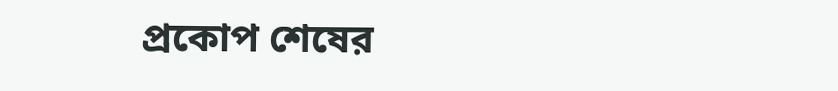প্রকোপ শেষের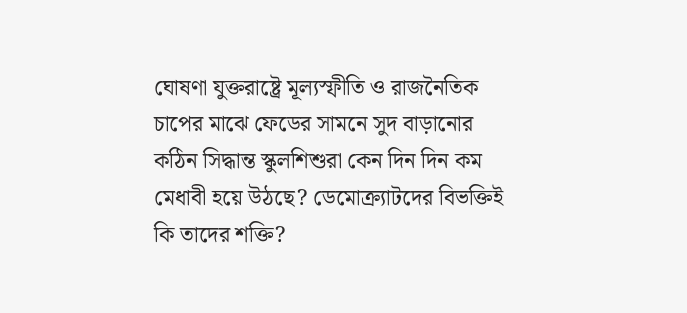ঘোষণা যুক্তরাষ্ট্রে মূল্যস্ফীতি ও রাজনৈতিক চাপের মাঝে ফেডের সামনে সুদ বাড়ানোর কঠিন সিদ্ধান্ত স্কুলশিশুরা কেন দিন দিন কম মেধাবী হয়ে উঠছে? ডেমোক্র্যাটদের বিভক্তিই কি তাদের শক্তি?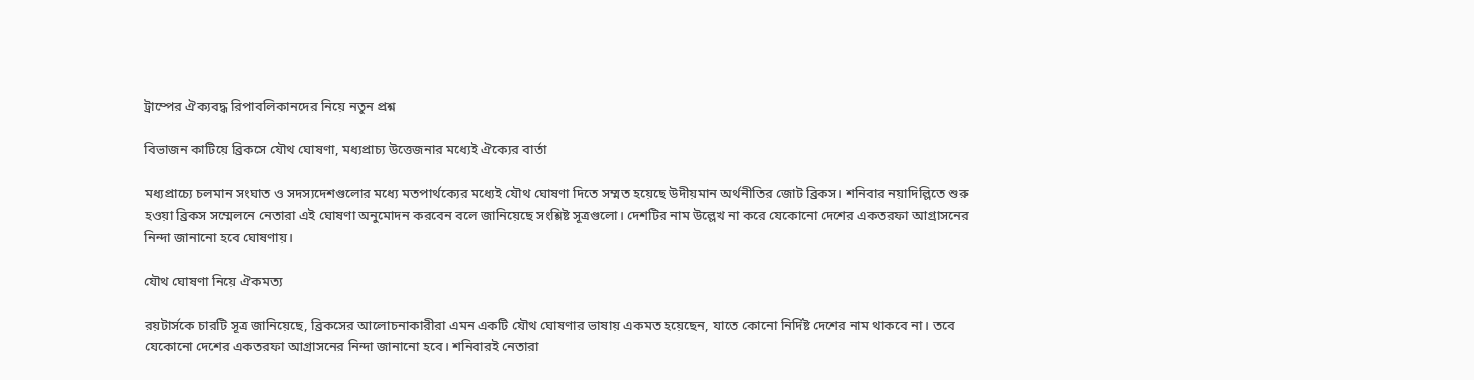ট্রাম্পের ঐক্যবদ্ধ রিপাবলিকানদের নিয়ে নতুন প্রশ্ন

বিভাজন কাটিয়ে ব্রিকসে যৌথ ঘোষণা, মধ্যপ্রাচ্য উত্তেজনার মধ্যেই ঐক্যের বার্তা

মধ্যপ্রাচ্যে চলমান সংঘাত ও সদস্যদেশগুলোর মধ্যে মতপার্থক্যের মধ্যেই যৌথ ঘোষণা দিতে সম্মত হয়েছে উদীয়মান অর্থনীতির জোট ব্রিকস। শনিবার নয়াদিল্লিতে শুরু হওয়া ব্রিকস সম্মেলনে নেতারা এই ঘোষণা অনুমোদন করবেন বলে জানিয়েছে সংশ্লিষ্ট সূত্রগুলো। দেশটির নাম উল্লেখ না করে যেকোনো দেশের একতরফা আগ্রাসনের নিন্দা জানানো হবে ঘোষণায়।

যৌথ ঘোষণা নিয়ে ঐকমত্য

রয়টার্সকে চারটি সূত্র জানিয়েছে, ব্রিকসের আলোচনাকারীরা এমন একটি যৌথ ঘোষণার ভাষায় একমত হয়েছেন, যাতে কোনো নির্দিষ্ট দেশের নাম থাকবে না। তবে যেকোনো দেশের একতরফা আগ্রাসনের নিন্দা জানানো হবে। শনিবারই নেতারা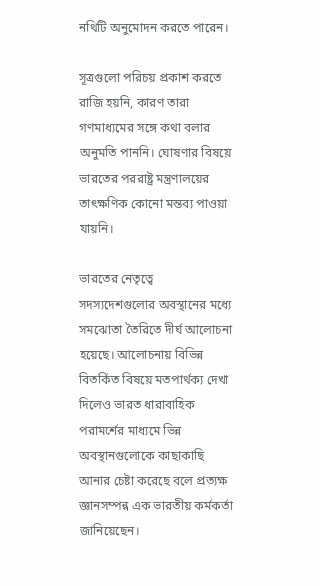নথিটি অনুমোদন করতে পারেন।

সূত্রগুলো পরিচয় প্রকাশ করতে রাজি হয়নি, কারণ তারা গণমাধ্যমের সঙ্গে কথা বলার অনুমতি পাননি। ঘোষণার বিষয়ে ভারতের পররাষ্ট্র মন্ত্রণালয়ের তাৎক্ষণিক কোনো মন্তব্য পাওয়া যায়নি।

ভারতের নেতৃত্বে সদস্যদেশগুলোর অবস্থানের মধ্যে সমঝোতা তৈরিতে দীর্ঘ আলোচনা হয়েছে। আলোচনায় বিভিন্ন বিতর্কিত বিষয়ে মতপার্থক্য দেখা দিলেও ভারত ধারাবাহিক পরামর্শের মাধ্যমে ভিন্ন অবস্থানগুলোকে কাছাকাছি আনার চেষ্টা করেছে বলে প্রত্যক্ষ জ্ঞানসম্পন্ন এক ভারতীয় কর্মকর্তা জানিয়েছেন।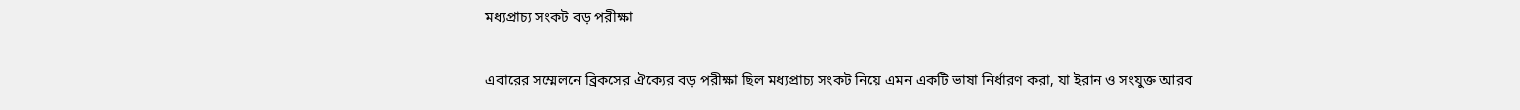মধ্যপ্রাচ্য সংকট বড় পরীক্ষা

এবারের সম্মেলনে ব্রিকসের ঐক্যের বড় পরীক্ষা ছিল মধ্যপ্রাচ্য সংকট নিয়ে এমন একটি ভাষা নির্ধারণ করা, যা ইরান ও সংযুক্ত আরব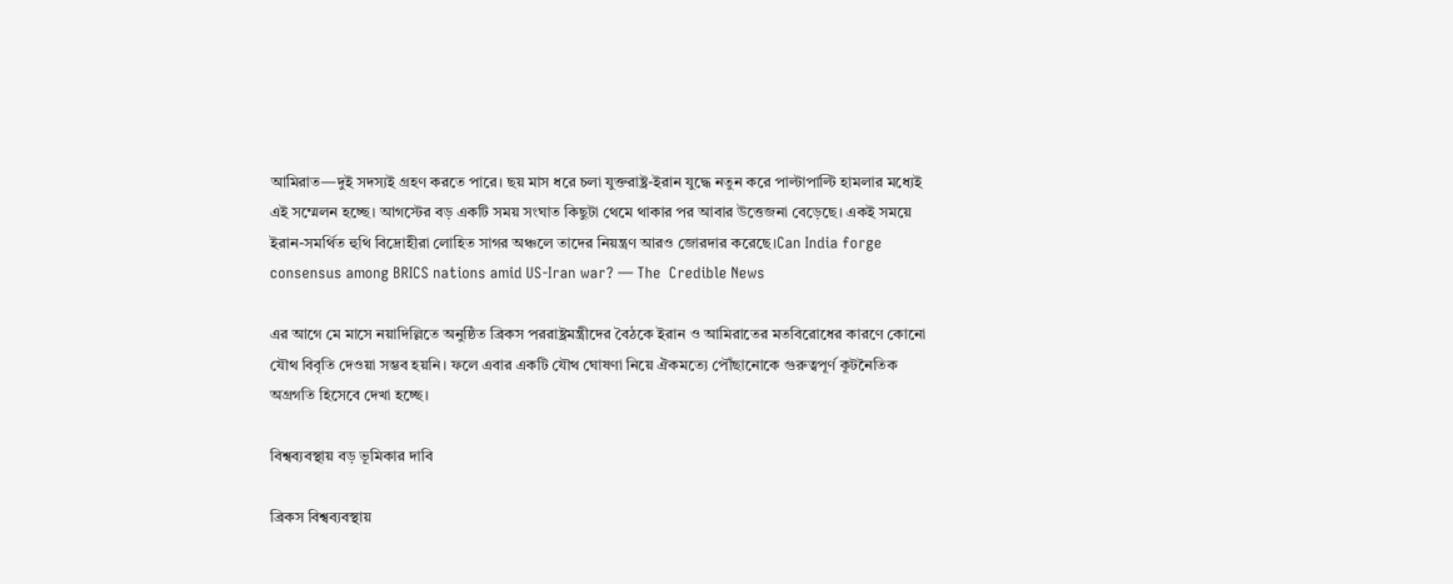আমিরাত—দুই সদস্যই গ্রহণ করতে পারে। ছয় মাস ধরে চলা যুক্তরাষ্ট্র-ইরান যুদ্ধে নতুন করে পাল্টাপাল্টি হামলার মধ্যেই এই সম্মেলন হচ্ছে। আগস্টের বড় একটি সময় সংঘাত কিছুটা থেমে থাকার পর আবার উত্তেজনা বেড়েছে। একই সময়ে ইরান-সমর্থিত হুথি বিদ্রোহীরা লোহিত সাগর অঞ্চলে তাদের নিয়ন্ত্রণ আরও জোরদার করেছে।Can India forge consensus among BRICS nations amid US-Iran war? — The  Credible News

এর আগে মে মাসে নয়াদিল্লিতে অনুষ্ঠিত ব্রিকস পররাষ্ট্রমন্ত্রীদের বৈঠকে ইরান ও আমিরাতের মতবিরোধের কারণে কোনো যৌথ বিবৃতি দেওয়া সম্ভব হয়নি। ফলে এবার একটি যৌথ ঘোষণা নিয়ে ঐকমত্যে পৌঁছানোকে গুরুত্বপূর্ণ কূটনৈতিক অগ্রগতি হিসেবে দেখা হচ্ছে।

বিশ্বব্যবস্থায় বড় ভূমিকার দাবি

ব্রিকস বিশ্বব্যবস্থায়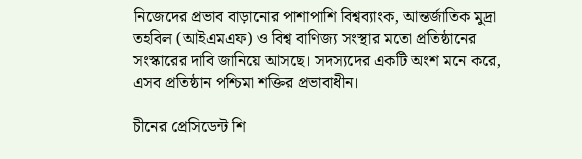নিজেদের প্রভাব বাড়ানোর পাশাপাশি বিশ্বব্যাংক, আন্তর্জাতিক মুদ্রা তহবিল (আইএমএফ) ও বিশ্ব বাণিজ্য সংস্থার মতো প্রতিষ্ঠানের সংস্কারের দাবি জানিয়ে আসছে। সদস্যদের একটি অংশ মনে করে, এসব প্রতিষ্ঠান পশ্চিমা শক্তির প্রভাবাধীন।

চীনের প্রেসিডেন্ট শি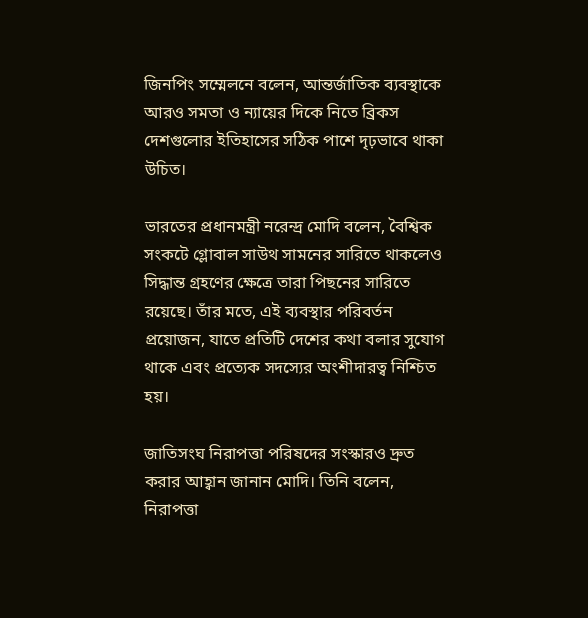জিনপিং সম্মেলনে বলেন, আন্তর্জাতিক ব্যবস্থাকে আরও সমতা ও ন্যায়ের দিকে নিতে ব্রিকস দেশগুলোর ইতিহাসের সঠিক পাশে দৃঢ়ভাবে থাকা উচিত।

ভারতের প্রধানমন্ত্রী নরেন্দ্র মোদি বলেন, বৈশ্বিক সংকটে গ্লোবাল সাউথ সামনের সারিতে থাকলেও সিদ্ধান্ত গ্রহণের ক্ষেত্রে তারা পিছনের সারিতে রয়েছে। তাঁর মতে, এই ব্যবস্থার পরিবর্তন প্রয়োজন, যাতে প্রতিটি দেশের কথা বলার সুযোগ থাকে এবং প্রত্যেক সদস্যের অংশীদারত্ব নিশ্চিত হয়।

জাতিসংঘ নিরাপত্তা পরিষদের সংস্কারও দ্রুত করার আহ্বান জানান মোদি। তিনি বলেন, নিরাপত্তা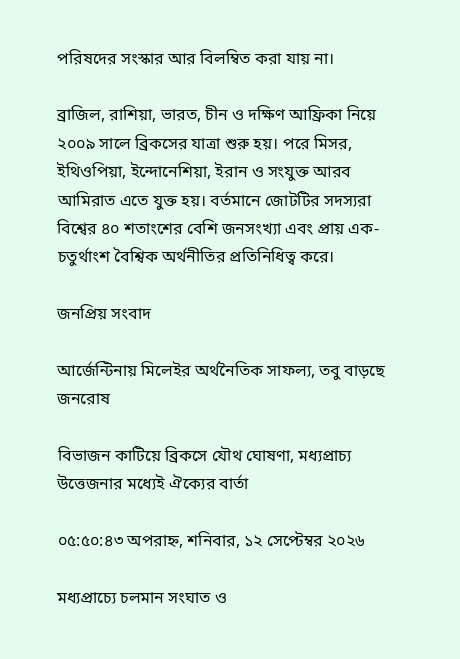পরিষদের সংস্কার আর বিলম্বিত করা যায় না।

ব্রাজিল, রাশিয়া, ভারত, চীন ও দক্ষিণ আফ্রিকা নিয়ে ২০০৯ সালে ব্রিকসের যাত্রা শুরু হয়। পরে মিসর, ইথিওপিয়া, ইন্দোনেশিয়া, ইরান ও সংযুক্ত আরব আমিরাত এতে যুক্ত হয়। বর্তমানে জোটটির সদস্যরা বিশ্বের ৪০ শতাংশের বেশি জনসংখ্যা এবং প্রায় এক-চতুর্থাংশ বৈশ্বিক অর্থনীতির প্রতিনিধিত্ব করে।

জনপ্রিয় সংবাদ

আর্জেন্টিনায় মিলেইর অর্থনৈতিক সাফল্য, তবু বাড়ছে জনরোষ

বিভাজন কাটিয়ে ব্রিকসে যৌথ ঘোষণা, মধ্যপ্রাচ্য উত্তেজনার মধ্যেই ঐক্যের বার্তা

০৫:৫০:৪৩ অপরাহ্ন, শনিবার, ১২ সেপ্টেম্বর ২০২৬

মধ্যপ্রাচ্যে চলমান সংঘাত ও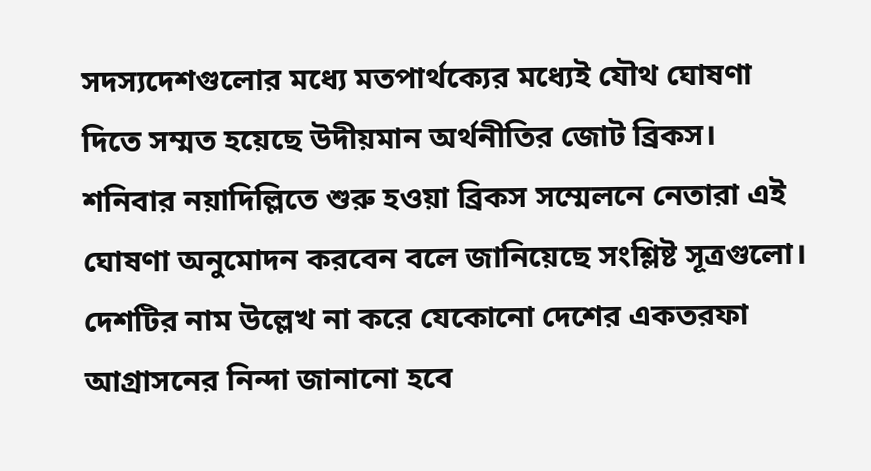সদস্যদেশগুলোর মধ্যে মতপার্থক্যের মধ্যেই যৌথ ঘোষণা দিতে সম্মত হয়েছে উদীয়মান অর্থনীতির জোট ব্রিকস। শনিবার নয়াদিল্লিতে শুরু হওয়া ব্রিকস সম্মেলনে নেতারা এই ঘোষণা অনুমোদন করবেন বলে জানিয়েছে সংশ্লিষ্ট সূত্রগুলো। দেশটির নাম উল্লেখ না করে যেকোনো দেশের একতরফা আগ্রাসনের নিন্দা জানানো হবে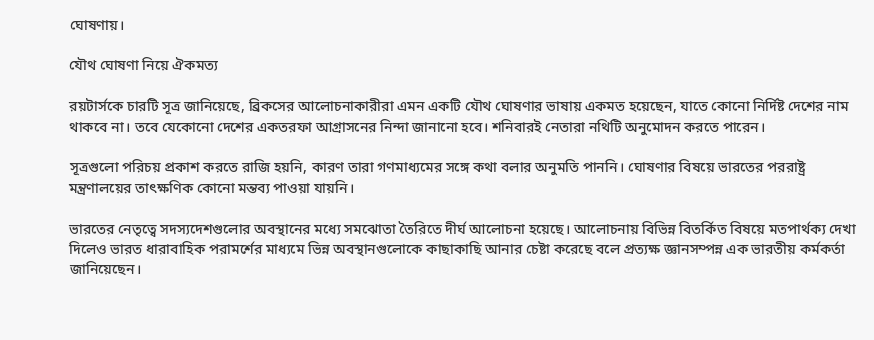ঘোষণায়।

যৌথ ঘোষণা নিয়ে ঐকমত্য

রয়টার্সকে চারটি সূত্র জানিয়েছে, ব্রিকসের আলোচনাকারীরা এমন একটি যৌথ ঘোষণার ভাষায় একমত হয়েছেন, যাতে কোনো নির্দিষ্ট দেশের নাম থাকবে না। তবে যেকোনো দেশের একতরফা আগ্রাসনের নিন্দা জানানো হবে। শনিবারই নেতারা নথিটি অনুমোদন করতে পারেন।

সূত্রগুলো পরিচয় প্রকাশ করতে রাজি হয়নি, কারণ তারা গণমাধ্যমের সঙ্গে কথা বলার অনুমতি পাননি। ঘোষণার বিষয়ে ভারতের পররাষ্ট্র মন্ত্রণালয়ের তাৎক্ষণিক কোনো মন্তব্য পাওয়া যায়নি।

ভারতের নেতৃত্বে সদস্যদেশগুলোর অবস্থানের মধ্যে সমঝোতা তৈরিতে দীর্ঘ আলোচনা হয়েছে। আলোচনায় বিভিন্ন বিতর্কিত বিষয়ে মতপার্থক্য দেখা দিলেও ভারত ধারাবাহিক পরামর্শের মাধ্যমে ভিন্ন অবস্থানগুলোকে কাছাকাছি আনার চেষ্টা করেছে বলে প্রত্যক্ষ জ্ঞানসম্পন্ন এক ভারতীয় কর্মকর্তা জানিয়েছেন।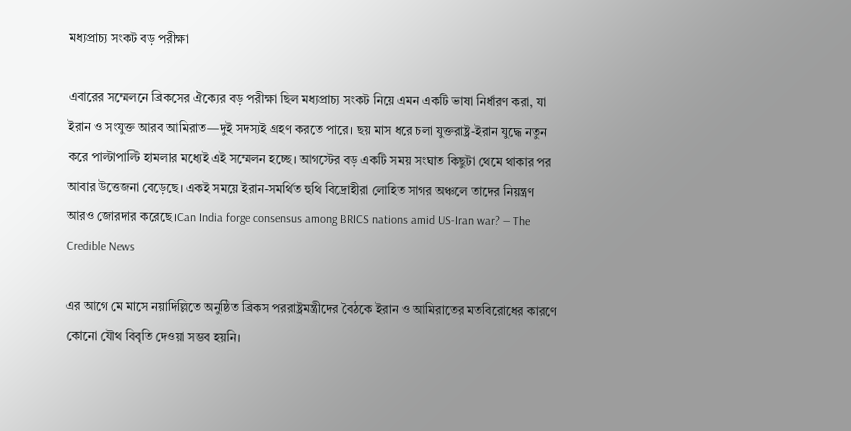মধ্যপ্রাচ্য সংকট বড় পরীক্ষা

এবারের সম্মেলনে ব্রিকসের ঐক্যের বড় পরীক্ষা ছিল মধ্যপ্রাচ্য সংকট নিয়ে এমন একটি ভাষা নির্ধারণ করা, যা ইরান ও সংযুক্ত আরব আমিরাত—দুই সদস্যই গ্রহণ করতে পারে। ছয় মাস ধরে চলা যুক্তরাষ্ট্র-ইরান যুদ্ধে নতুন করে পাল্টাপাল্টি হামলার মধ্যেই এই সম্মেলন হচ্ছে। আগস্টের বড় একটি সময় সংঘাত কিছুটা থেমে থাকার পর আবার উত্তেজনা বেড়েছে। একই সময়ে ইরান-সমর্থিত হুথি বিদ্রোহীরা লোহিত সাগর অঞ্চলে তাদের নিয়ন্ত্রণ আরও জোরদার করেছে।Can India forge consensus among BRICS nations amid US-Iran war? — The  Credible News

এর আগে মে মাসে নয়াদিল্লিতে অনুষ্ঠিত ব্রিকস পররাষ্ট্রমন্ত্রীদের বৈঠকে ইরান ও আমিরাতের মতবিরোধের কারণে কোনো যৌথ বিবৃতি দেওয়া সম্ভব হয়নি।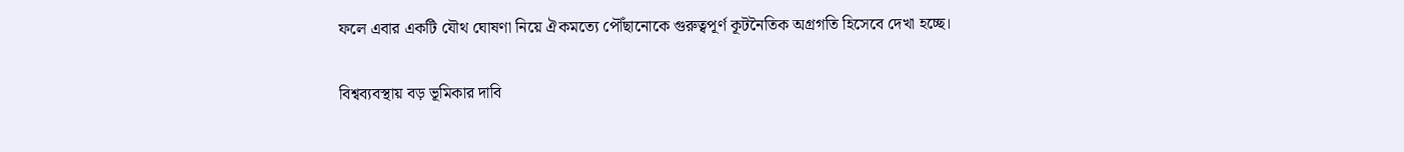ফলে এবার একটি যৌথ ঘোষণা নিয়ে ঐকমত্যে পৌঁছানোকে গুরুত্বপূর্ণ কূটনৈতিক অগ্রগতি হিসেবে দেখা হচ্ছে।

বিশ্বব্যবস্থায় বড় ভূমিকার দাবি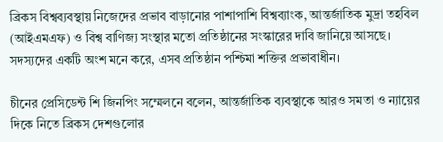ব্রিকস বিশ্বব্যবস্থায় নিজেদের প্রভাব বাড়ানোর পাশাপাশি বিশ্বব্যাংক, আন্তর্জাতিক মুদ্রা তহবিল (আইএমএফ) ও বিশ্ব বাণিজ্য সংস্থার মতো প্রতিষ্ঠানের সংস্কারের দাবি জানিয়ে আসছে। সদস্যদের একটি অংশ মনে করে, এসব প্রতিষ্ঠান পশ্চিমা শক্তির প্রভাবাধীন।

চীনের প্রেসিডেন্ট শি জিনপিং সম্মেলনে বলেন, আন্তর্জাতিক ব্যবস্থাকে আরও সমতা ও ন্যায়ের দিকে নিতে ব্রিকস দেশগুলোর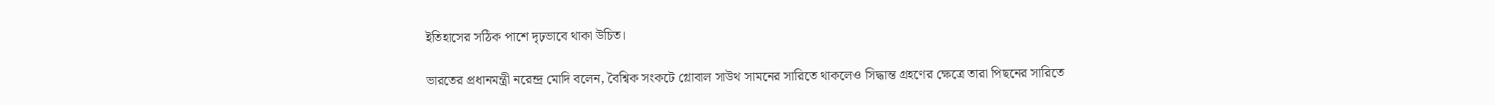ইতিহাসের সঠিক পাশে দৃঢ়ভাবে থাকা উচিত।

ভারতের প্রধানমন্ত্রী নরেন্দ্র মোদি বলেন, বৈশ্বিক সংকটে গ্লোবাল সাউথ সামনের সারিতে থাকলেও সিদ্ধান্ত গ্রহণের ক্ষেত্রে তারা পিছনের সারিতে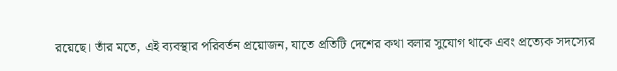রয়েছে। তাঁর মতে, এই ব্যবস্থার পরিবর্তন প্রয়োজন, যাতে প্রতিটি দেশের কথা বলার সুযোগ থাকে এবং প্রত্যেক সদস্যের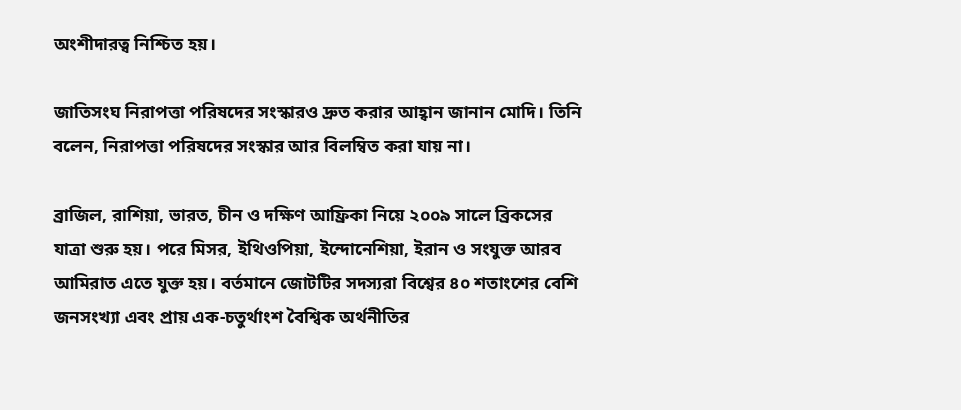অংশীদারত্ব নিশ্চিত হয়।

জাতিসংঘ নিরাপত্তা পরিষদের সংস্কারও দ্রুত করার আহ্বান জানান মোদি। তিনি বলেন, নিরাপত্তা পরিষদের সংস্কার আর বিলম্বিত করা যায় না।

ব্রাজিল, রাশিয়া, ভারত, চীন ও দক্ষিণ আফ্রিকা নিয়ে ২০০৯ সালে ব্রিকসের যাত্রা শুরু হয়। পরে মিসর, ইথিওপিয়া, ইন্দোনেশিয়া, ইরান ও সংযুক্ত আরব আমিরাত এতে যুক্ত হয়। বর্তমানে জোটটির সদস্যরা বিশ্বের ৪০ শতাংশের বেশি জনসংখ্যা এবং প্রায় এক-চতুর্থাংশ বৈশ্বিক অর্থনীতির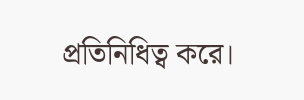প্রতিনিধিত্ব করে।